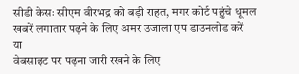सीडी केसः सीएम वीरभद्र को बड़ी राहत, मगर कोर्ट पहुंचे धूमल
खबरें लगातार पढ़ने के लिए अमर उजाला एप डाउनलोड करें
या
वेबसाइट पर पढ़ना जारी रखने के लिए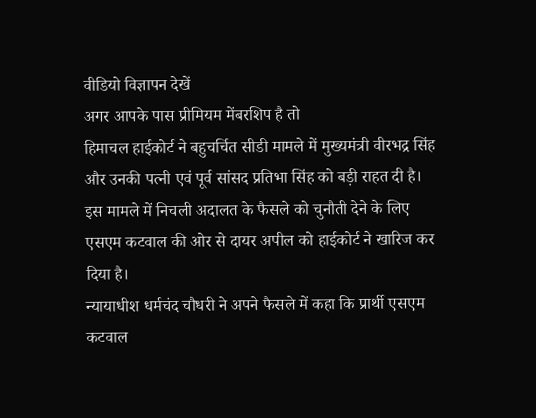वीडियो विज्ञापन देखें
अगर आपके पास प्रीमियम मेंबरशिप है तो
हिमाचल हाईकोर्ट ने बहुचर्चित सीडी मामले में मुख्यमंत्री वीरभद्र सिंह और उनकी पत्नी एवं पूर्व सांसद प्रतिभा सिंह को बड़ी राहत दी है। इस मामले में निचली अदालत के फैसले को चुनौती देने के लिए एसएम कटवाल की ओर से दायर अपील को हाईकोर्ट ने खारिज कर दिया है।
न्यायाधीश धर्मचंद चौधरी ने अपने फैसले में कहा कि प्रार्थी एसएम कटवाल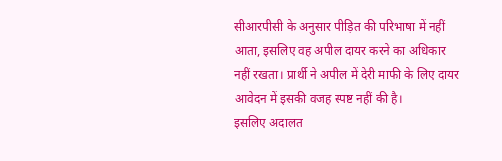सीआरपीसी के अनुसार पीड़ित की परिभाषा में नहीं आता, इसलिए वह अपील दायर करने का अधिकार नहीं रखता। प्रार्थी ने अपील में देरी माफी के लिए दायर आवेदन में इसकी वजह स्पष्ट नहीं की है।
इसलिए अदालत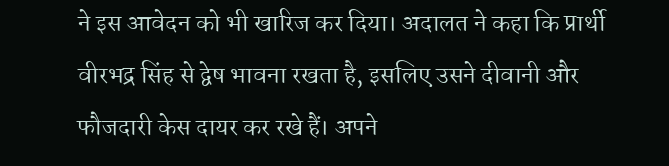ने इस आवेदन को भी खारिज कर दिया। अदालत ने कहा कि प्रार्थी वीरभद्र सिंह से द्वेष भावना रखता है, इसलिए उसने दीवानी और फौजदारी केस दायर कर रखे हैं। अपने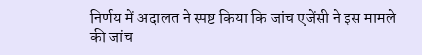निर्णय में अदालत ने स्पष्ट किया कि जांच एजेंसी ने इस मामले की जांच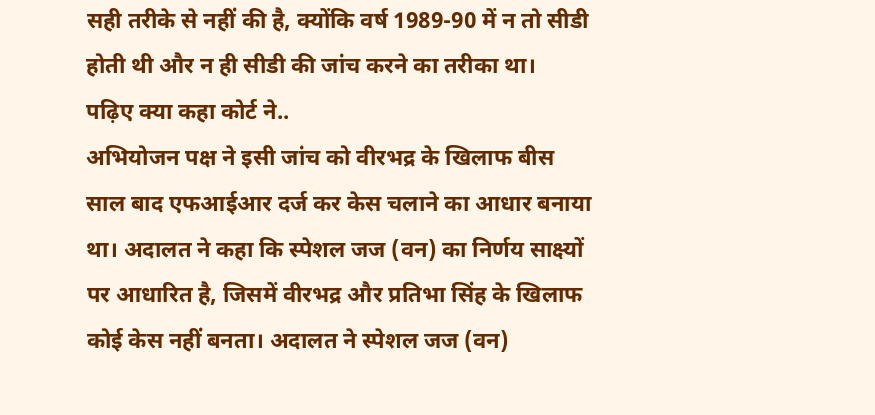सही तरीके से नहीं की है, क्योंकि वर्ष 1989-90 में न तो सीडी होती थी और न ही सीडी की जांच करने का तरीका था।
पढ़िए क्या कहा कोर्ट ने..
अभियोजन पक्ष ने इसी जांच को वीरभद्र के खिलाफ बीस साल बाद एफआईआर दर्ज कर केस चलाने का आधार बनाया था। अदालत ने कहा कि स्पेशल जज (वन) का निर्णय साक्ष्यों पर आधारित है, जिसमें वीरभद्र और प्रतिभा सिंह के खिलाफ कोई केस नहीं बनता। अदालत ने स्पेशल जज (वन)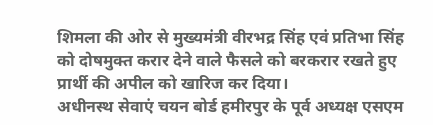शिमला की ओर से मुख्यमंत्री वीरभद्र सिंह एवं प्रतिभा सिंह को दोषमुक्त करार देने वाले फैसले को बरकरार रखते हुए प्रार्थी की अपील को खारिज कर दिया।
अधीनस्थ सेवाएं चयन बोर्ड हमीरपुर के पूर्व अध्यक्ष एसएम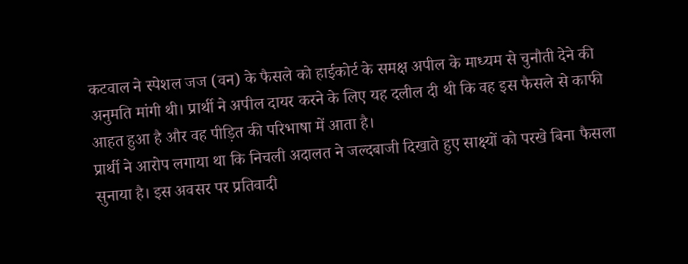कटवाल ने स्पेशल जज (वन) के फैसले को हाईकोर्ट के समक्ष अपील के माध्यम से चुनौती देने की अनुमति मांगी थी। प्रार्थी ने अपील दायर करने के लिए यह दलील दी थी कि वह इस फैसले से काफी आहत हुआ है और वह पीड़ित की परिभाषा में आता है।
प्रार्थी ने आरोप लगाया था कि निचली अदालत ने जल्दबाजी दिखाते हुए साक्ष्यों को परखे बिना फैसला सुनाया है। इस अवसर पर प्रतिवादी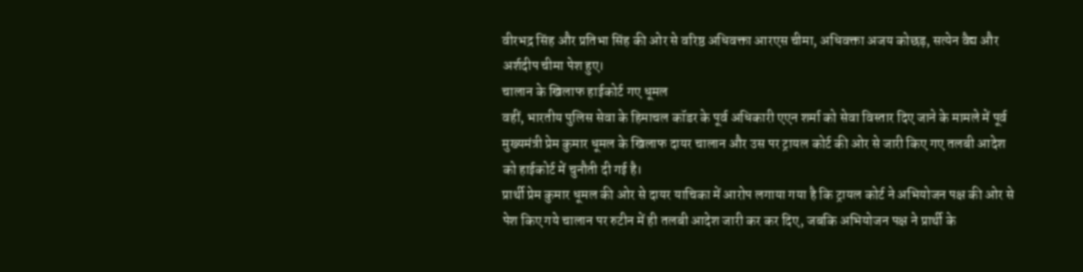वीरभद्र सिंह और प्रतिभा सिंह की ओर से वरिष्ठ अधिवक्ता आरएस चीमा, अधिवक्ता अजय कोछड़, सत्येन वैद्य और अर्शदीप चीमा पेश हुए।
चालान के खिलाफ हाईकोर्ट गए धूमल
वहीं, भारतीय पुलिस सेवा के हिमाचल कॉडर के पूर्व अधिकारी एएन शर्मा को सेवा विस्तार दिए जाने के मामले में पूर्व मुख्यमंत्री प्रेम कुमार धूमल के खिलाफ दायर चालान और उस पर ट्रायल कोर्ट की ओर से जारी किए गए तलबी आदेश को हाईकोर्ट में चुनौती दी गई है।
प्रार्थी प्रेम कुमार धूमल की ओर से दायर याचिका में आरोप लगाया गया है कि ट्रायल कोर्ट ने अभियोजन पक्ष की ओर से पेश किए गये चालान पर रुटीन में ही तलबी आदेश जारी कर कर दिए, जबकि अभियोजन पक्ष ने प्रार्थी के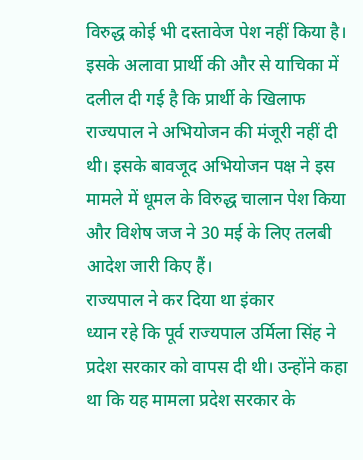विरुद्ध कोई भी दस्तावेज पेश नहीं किया है।
इसके अलावा प्रार्थी की और से याचिका में दलील दी गई है कि प्रार्थी के खिलाफ राज्यपाल ने अभियोजन की मंजूरी नहीं दी थी। इसके बावजूद अभियोजन पक्ष ने इस मामले में धूमल के विरुद्ध चालान पेश किया और विशेष जज ने 30 मई के लिए तलबी आदेश जारी किए हैं।
राज्यपाल ने कर दिया था इंकार
ध्यान रहे कि पूर्व राज्यपाल उर्मिला सिंह ने प्रदेश सरकार को वापस दी थी। उन्होंने कहा था कि यह मामला प्रदेश सरकार के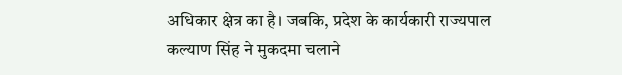अधिकार क्षेत्र का है। जबकि, प्रदेश के कार्यकारी राज्यपाल कल्याण सिंह ने मुकदमा चलाने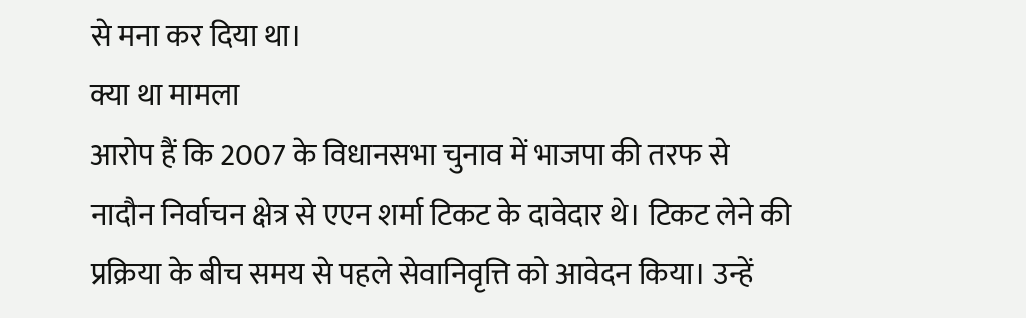से मना कर दिया था।
क्या था मामला
आरोप हैं कि 2007 के विधानसभा चुनाव में भाजपा की तरफ से
नादौन निर्वाचन क्षेत्र से एएन शर्मा टिकट के दावेदार थे। टिकट लेने की
प्रक्रिया के बीच समय से पहले सेवानिवृत्ति को आवेदन किया। उन्हें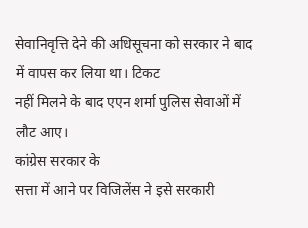सेवानिवृत्ति देने की अधिसूचना को सरकार ने बाद में वापस कर लिया था। टिकट
नहीं मिलने के बाद एएन शर्मा पुलिस सेवाओं में लौट आए।
कांग्रेस सरकार के
सत्ता में आने पर विजिलेंस ने इसे सरकारी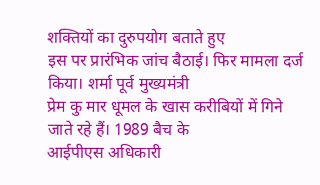शक्तियों का दुरुपयोग बताते हुए
इस पर प्रारंभिक जांच बैठाई। फिर मामला दर्ज किया। शर्मा पूर्व मुख्यमंत्री
प्रेम कु मार धूमल के खास करीबियों में गिने जाते रहे हैं। 1989 बैच के
आईपीएस अधिकारी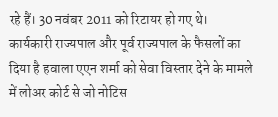रहे हैं। 30 नवंबर 2011 को रिटायर हो गए थे।
कार्यकारी राज्यपाल और पूर्व राज्यपाल के फैसलों का दिया है हवाला एएन शर्मा को सेवा विस्तार देने के मामले में लोअर कोर्ट से जो नोटिस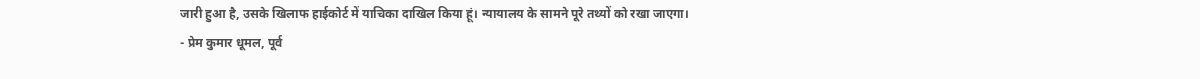जारी हुआ है, उसके खिलाफ हाईकोर्ट में याचिका दाखिल किया हूं। न्यायालय के सामने पूरे तथ्यों को रखा जाएगा।
- प्रेम कुमार धूमल, पूर्व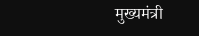मुख्यमंत्री